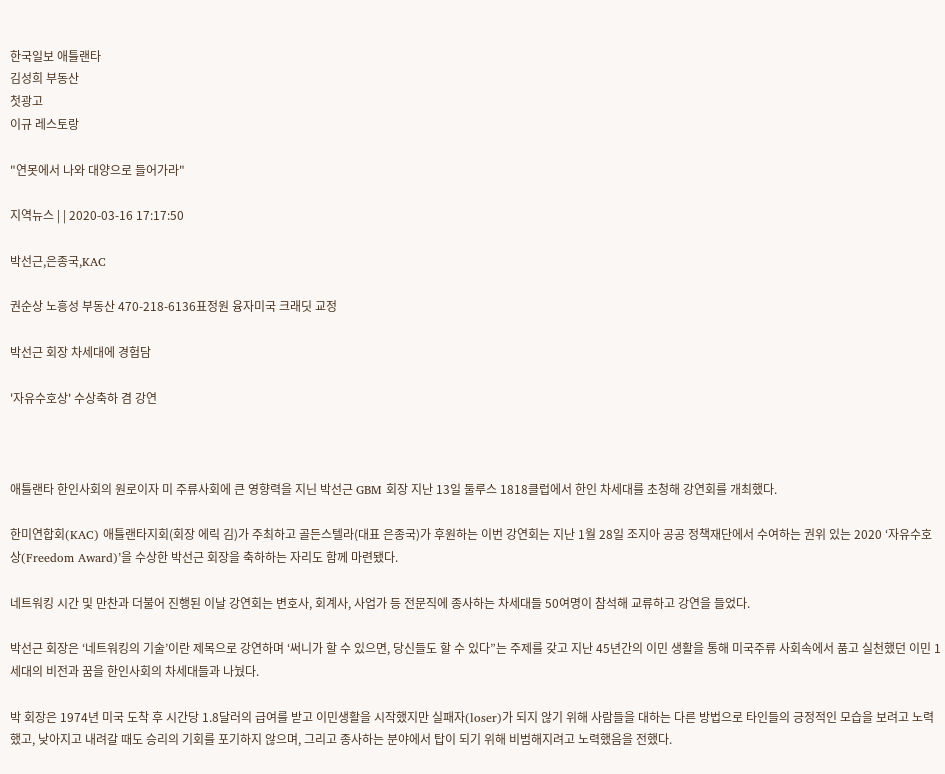한국일보 애틀랜타
김성희 부동산
첫광고
이규 레스토랑

"연못에서 나와 대양으로 들어가라"

지역뉴스 | | 2020-03-16 17:17:50

박선근,은종국,KAC

권순상 노흥성 부동산 470-218-6136표정원 융자미국 크래딧 교정

박선근 회장 차세대에 경험담

'자유수호상' 수상축하 겸 강연



애틀랜타 한인사회의 원로이자 미 주류사회에 큰 영향력을 지닌 박선근 GBM 회장 지난 13일 둘루스 1818클럽에서 한인 차세대를 초청해 강연회를 개최했다.

한미연합회(KAC) 애틀랜타지회(회장 에릭 김)가 주최하고 골든스텔라(대표 은종국)가 후원하는 이번 강연회는 지난 1월 28일 조지아 공공 정책재단에서 수여하는 권위 있는 2020 ‘자유수호상(Freedom Award)’을 수상한 박선근 회장을 축하하는 자리도 함께 마련됐다.

네트워킹 시간 및 만찬과 더불어 진행된 이날 강연회는 변호사, 회계사, 사업가 등 전문직에 종사하는 차세대들 50여명이 참석해 교류하고 강연을 들었다.

박선근 회장은 ‘네트워킹의 기술’이란 제목으로 강연하며 ‘써니가 할 수 있으면, 당신들도 할 수 있다”는 주제를 갖고 지난 45년간의 이민 생활을 통해 미국주류 사회속에서 품고 실천했던 이민 1세대의 비전과 꿈을 한인사회의 차세대들과 나눴다.

박 회장은 1974년 미국 도착 후 시간당 1.8달러의 급여를 받고 이민생활을 시작했지만 실패자(loser)가 되지 않기 위해 사람들을 대하는 다른 방법으로 타인들의 긍정적인 모습을 보려고 노력했고, 낮아지고 내려갈 때도 승리의 기회를 포기하지 않으며, 그리고 종사하는 분야에서 탑이 되기 위해 비범해지려고 노력했음을 전했다.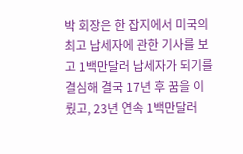박 회장은 한 잡지에서 미국의 최고 납세자에 관한 기사를 보고 1백만달러 납세자가 되기를 결심해 결국 17년 후 꿈을 이뤘고, 23년 연속 1백만달러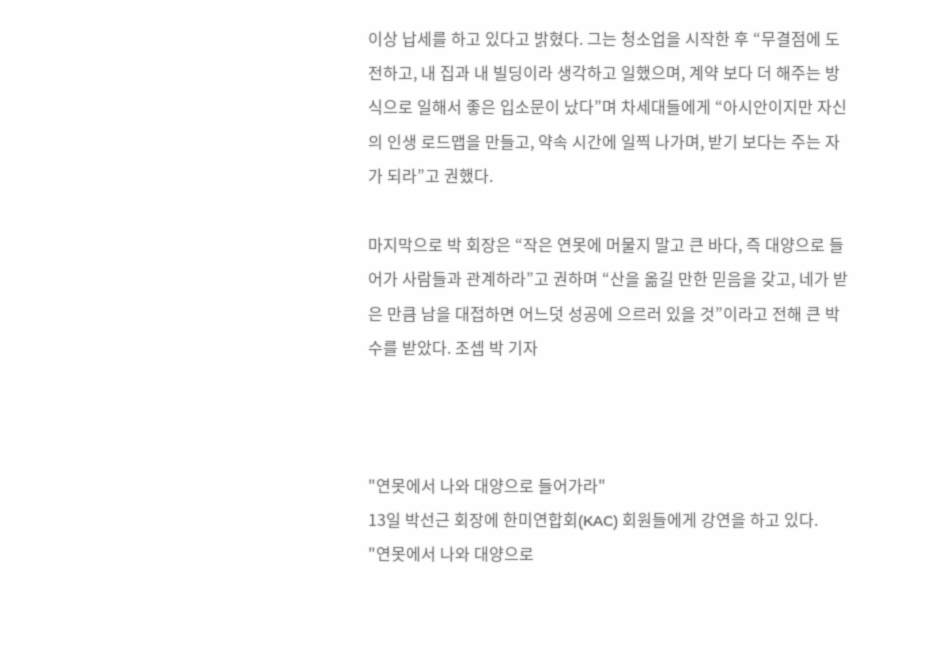이상 납세를 하고 있다고 밝혔다. 그는 청소업을 시작한 후 “무결점에 도전하고, 내 집과 내 빌딩이라 생각하고 일했으며, 계약 보다 더 해주는 방식으로 일해서 좋은 입소문이 났다”며 차세대들에게 “아시안이지만 자신의 인생 로드맵을 만들고, 약속 시간에 일찍 나가며, 받기 보다는 주는 자가 되라”고 권했다.

마지막으로 박 회장은 “작은 연못에 머물지 말고 큰 바다, 즉 대양으로 들어가 사람들과 관계하라”고 권하며 “산을 옮길 만한 믿음을 갖고, 네가 받은 만큼 남을 대접하면 어느덧 성공에 으르러 있을 것”이라고 전해 큰 박수를 받았다. 조셉 박 기자



"연못에서 나와 대양으로 들어가라"
13일 박선근 회장에 한미연합회(KAC) 회원들에게 강연을 하고 있다.
"연못에서 나와 대양으로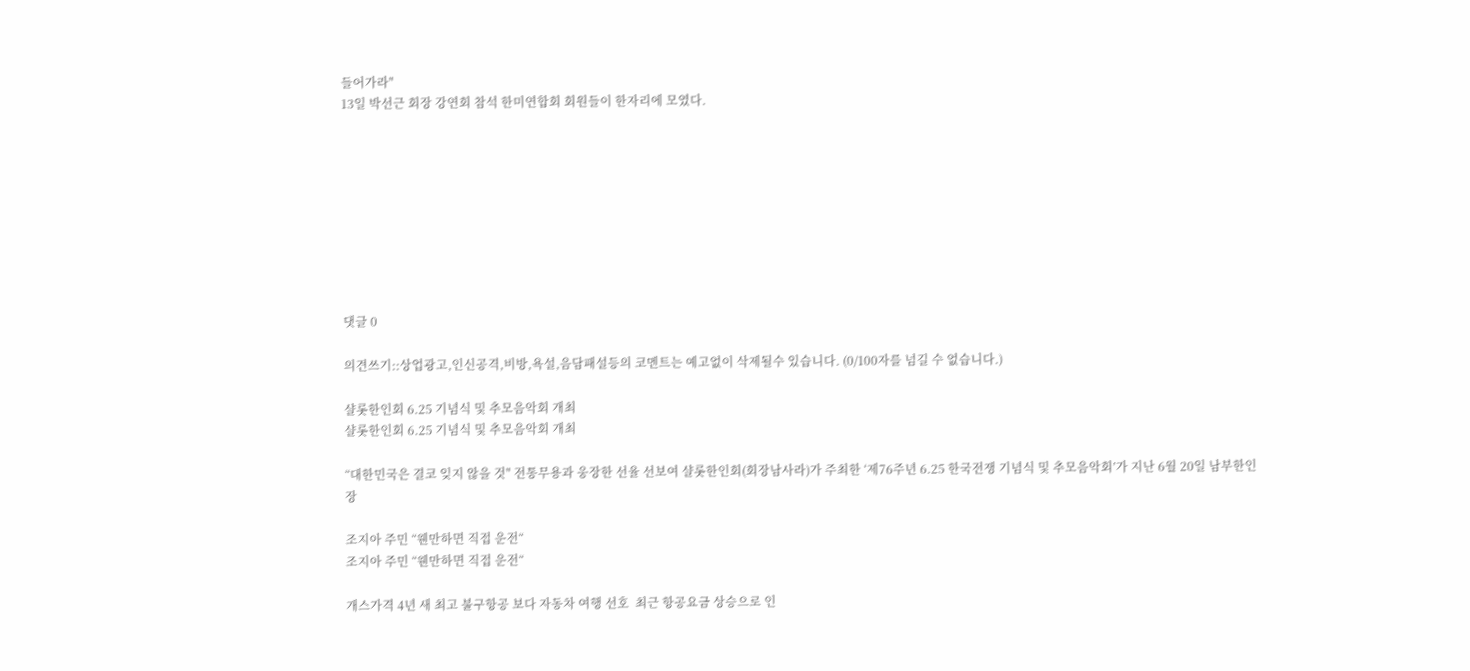들어가라"
13일 박선근 회장 강연회 참석 한미연합회 회원들이 한자리에 모였다.









댓글 0

의견쓰기::상업광고,인신공격,비방,욕설,음담패설등의 코멘트는 예고없이 삭제될수 있습니다. (0/100자를 넘길 수 없습니다.)

샬롯한인회 6.25 기념식 및 추모음악회 개최
샬롯한인회 6.25 기념식 및 추모음악회 개최

“대한민국은 결코 잊지 않을 것" 전통무용과 웅장한 선율 선보여 샬롯한인회(회장남사라)가 주최한 ‘제76주년 6.25 한국전쟁 기념식 및 추모음악회’가 지난 6월 20일 남부한인장

조지아 주민 “웬만하면 직접 운전“
조지아 주민 “웬만하면 직접 운전“

개스가격 4년 새 최고 불구항공 보다 자동차 여행 선호  최근 항공요금 상승으로 인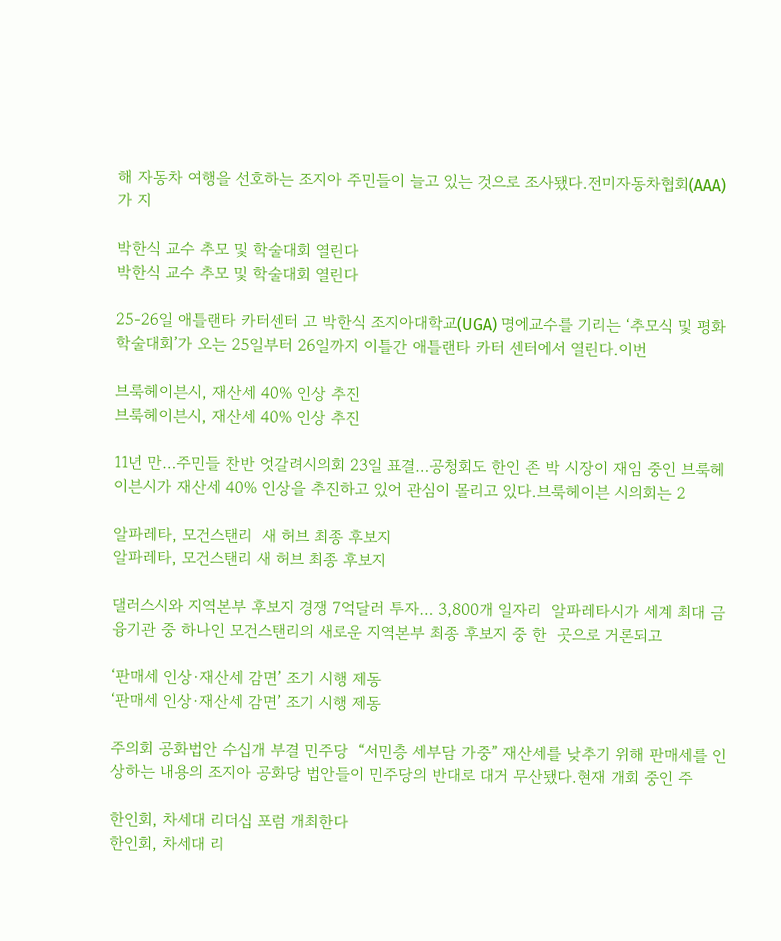해 자동차 여행을 선호하는 조지아 주민들이 늘고 있는 것으로 조사됐다.전미자동차협회(AAA)가 지

박한식 교수 추모 및 학술대회 열린다
박한식 교수 추모 및 학술대회 열린다

25-26일 애틀랜타 카터센터 고 박한식 조지아대학교(UGA) 명에교수를 기리는 ‘추모식 및 평화 학술대회’가 오는 25일부터 26일까지 이틀간 애틀랜타 카터 센터에서 열린다.이번

브룩헤이븐시, 재산세 40% 인상 추진
브룩헤이븐시, 재산세 40% 인상 추진

11년 만…주민들 찬반 엇갈려시의회 23일 표결…공청회도 한인 존 박 시장이 재임 중인 브룩헤이븐시가 재산세 40% 인상을 추진하고 있어 관심이 몰리고 있다.브룩헤이븐 시의회는 2

알파레타, 모건스탠리  새 허브 최종 후보지
알파레타, 모건스탠리 새 허브 최종 후보지

댈러스시와 지역본부 후보지 경쟁 7억달러 투자… 3,800개 일자리  알파레타시가 세계 최대 금융기관 중 하나인 모건스탠리의 새로운 지역본부 최종 후보지 중 한  곳으로 거론되고

‘판매세 인상∙재산세 감면’ 조기 시행 제동
‘판매세 인상∙재산세 감면’ 조기 시행 제동

주의회 공화법안 수십개 부결 민주당  “서민층 세부담 가중” 재산세를 낮추기 위해 판매세를 인상하는 내용의 조지아 공화당 법안들이 민주당의 반대로 대거 무산됐다.현재 개회 중인 주

한인회, 차세대 리더십 포럼 개최한다
한인회, 차세대 리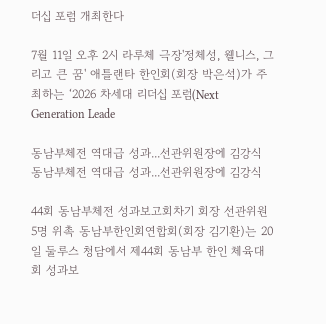더십 포럼 개최한다

7월 11일 오후 2시 라루체 극장'정체성, 웰니스, 그리고 큰 꿈' 애틀랜타 한인회(회장 박은석)가 주최하는 ‘2026 차세대 리더십 포럼(Next Generation Leade

동남부체전 역대급 성과...선관위원장에 김강식
동남부체전 역대급 성과...선관위원장에 김강식

44회 동남부체전 성과보고회차기 회장 선관위원 5명 위촉 동남부한인회연합회(회장 김기환)는 20일 둘루스 청담에서 제44회 동남부 한인 체육대회 성과보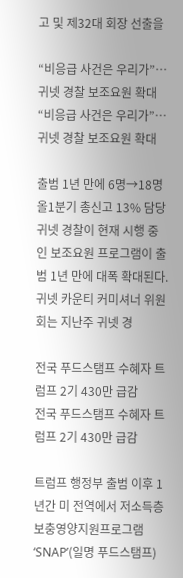고 및 제32대 회장 선출을

“비응급 사건은 우리가”…귀넷 경찰 보조요원 확대
“비응급 사건은 우리가”…귀넷 경찰 보조요원 확대

출범 1년 만에 6명→18명올1분기 총신고 13% 담당 귀넷 경찰이 현재 시행 중인 보조요원 프로그램이 출범 1년 만에 대폭 확대된다.귀넷 카운티 커미셔너 위원회는 지난주 귀넷 경

전국 푸드스탬프 수혜자 트럼프 2기 430만 급감
전국 푸드스탬프 수혜자 트럼프 2기 430만 급감

트럼프 행정부 출범 이후 1년간 미 전역에서 저소득층 보충영양지원프로그램 ‘SNAP’(일명 푸드스탬프)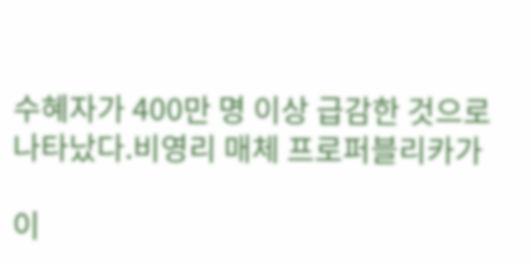수혜자가 400만 명 이상 급감한 것으로 나타났다.비영리 매체 프로퍼블리카가

이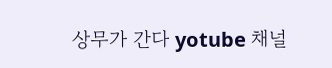상무가 간다 yotube 채널